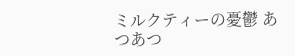ミルクティーの憂鬱 あつあつ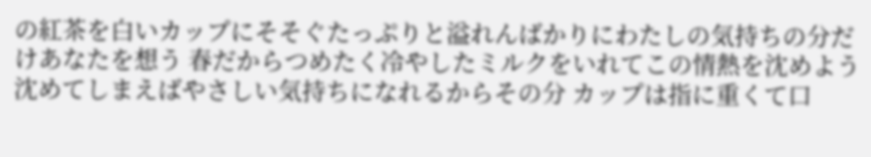の紅茶を白いカップにそそぐたっぷりと溢れんばかりにわたしの気持ちの分だけあなたを想う 春だからつめたく冷やしたミルクをいれてこの情熱を沈めよう沈めてしまえばやさしい気持ちになれるからその分 カップは指に重くて口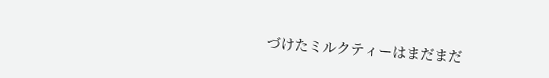づけたミルクティーはまだまだ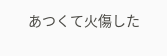あつくて火傷した